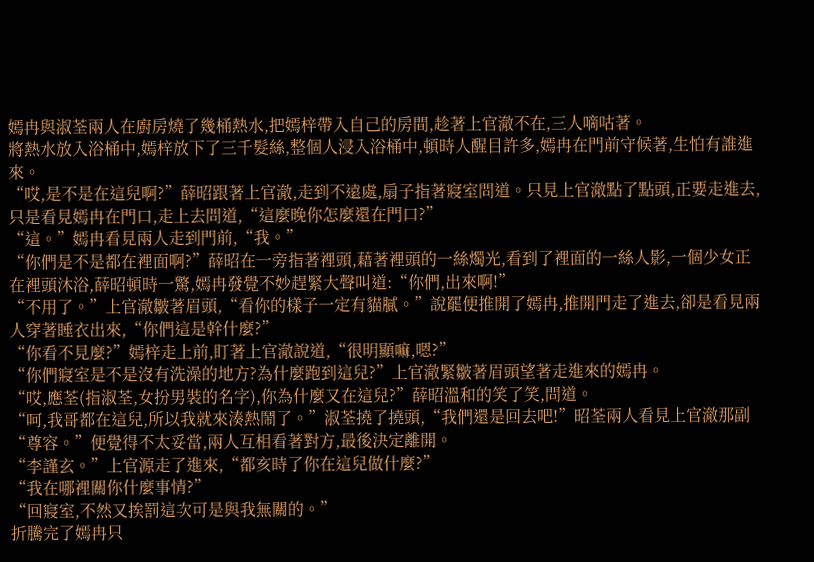嫣冉與淑荃兩人在廚房燒了幾桶熱水,把嫣梓帶入自己的房間,趁著上官澈不在,三人嘀咕著。
將熱水放入浴桶中,嫣梓放下了三千髮絲,整個人浸入浴桶中,頓時人醒目許多,嫣冉在門前守候著,生怕有誰進來。
“哎,是不是在這兒啊?”薛昭跟著上官澈,走到不遠處,扇子指著寢室問道。只見上官澈點了點頭,正要走進去,只是看見嫣冉在門口,走上去問道,“這麼晚你怎麼還在門口?”
“這。”嫣冉看見兩人走到門前,“我。”
“你們是不是都在裡面啊?”薛昭在一旁指著裡頭,藉著裡頭的一絲燭光,看到了裡面的一絲人影,一個少女正在裡頭沐浴,薛昭頓時一驚,嫣冉發覺不妙趕緊大聲叫道:“你們,出來啊!”
“不用了。”上官澈皺著眉頭,“看你的樣子一定有貓膩。”說罷便推開了嫣冉,推開門走了進去,卻是看見兩人穿著睡衣出來,“你們這是幹什麼?”
“你看不見麼?”嫣梓走上前,盯著上官澈說道,“很明顯嘛,嗯?”
“你們寢室是不是沒有洗澡的地方?為什麼跑到這兒?”上官澈緊皺著眉頭望著走進來的嫣冉。
“哎,應荃(指淑荃,女扮男裝的名字),你為什麼又在這兒?”薛昭溫和的笑了笑,問道。
“呵,我哥都在這兒,所以我就來湊熱鬧了。”淑荃撓了撓頭,“我們還是回去吧!”昭荃兩人看見上官澈那副“尊容。”便覺得不太妥當,兩人互相看著對方,最後決定離開。
“李謹玄。”上官源走了進來,“都亥時了你在這兒做什麼?”
“我在哪裡關你什麼事情?”
“回寢室,不然又挨罰這次可是與我無關的。”
折騰完了嫣冉只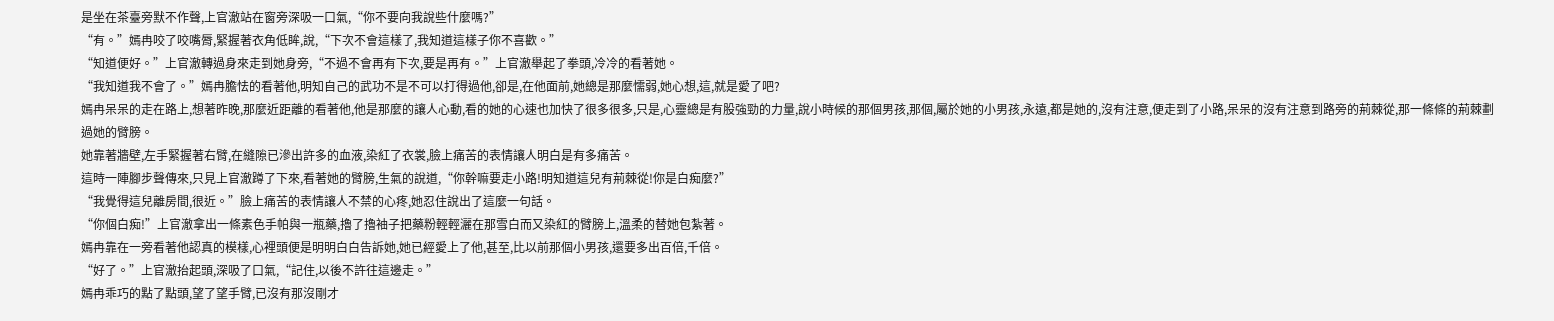是坐在茶臺旁默不作聲,上官澈站在窗旁深吸一口氣,“你不要向我說些什麼嗎?”
“有。”嫣冉咬了咬嘴脣,緊握著衣角低眸,說,“下次不會這樣了,我知道這樣子你不喜歡。”
“知道便好。”上官澈轉過身來走到她身旁,“不過不會再有下次,要是再有。”上官澈舉起了拳頭,冷冷的看著她。
“我知道我不會了。”嫣冉膽怯的看著他,明知自己的武功不是不可以打得過他,卻是,在他面前,她總是那麼懦弱,她心想,這,就是愛了吧?
嫣冉呆呆的走在路上,想著昨晚,那麼近距離的看著他,他是那麼的讓人心動,看的她的心速也加快了很多很多,只是,心靈總是有股強勁的力量,說小時候的那個男孩,那個,屬於她的小男孩,永遠,都是她的,沒有注意,便走到了小路,呆呆的沒有注意到路旁的荊棘從,那一條條的荊棘劃過她的臂膀。
她靠著牆壁,左手緊握著右臂,在縫隙已滲出許多的血液,染紅了衣裳,臉上痛苦的表情讓人明白是有多痛苦。
這時一陣腳步聲傳來,只見上官澈蹲了下來,看著她的臂膀,生氣的說道,“你幹嘛要走小路!明知道這兒有荊棘從!你是白痴麼?”
“我覺得這兒離房間,很近。”臉上痛苦的表情讓人不禁的心疼,她忍住說出了這麼一句話。
“你個白痴!”上官澈拿出一條素色手帕與一瓶藥,擼了擼袖子把藥粉輕輕灑在那雪白而又染紅的臂膀上,溫柔的替她包紮著。
嫣冉靠在一旁看著他認真的模樣,心裡頭便是明明白白告訴她,她已經愛上了他,甚至,比以前那個小男孩,還要多出百倍,千倍。
“好了。”上官澈抬起頭,深吸了口氣,“記住,以後不許往這邊走。”
嫣冉乖巧的點了點頭,望了望手臂,已沒有那沒剛才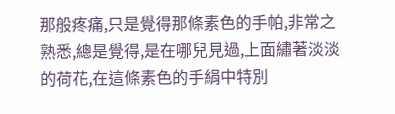那般疼痛,只是覺得那條素色的手帕,非常之熟悉,總是覺得,是在哪兒見過,上面繡著淡淡的荷花,在這條素色的手絹中特別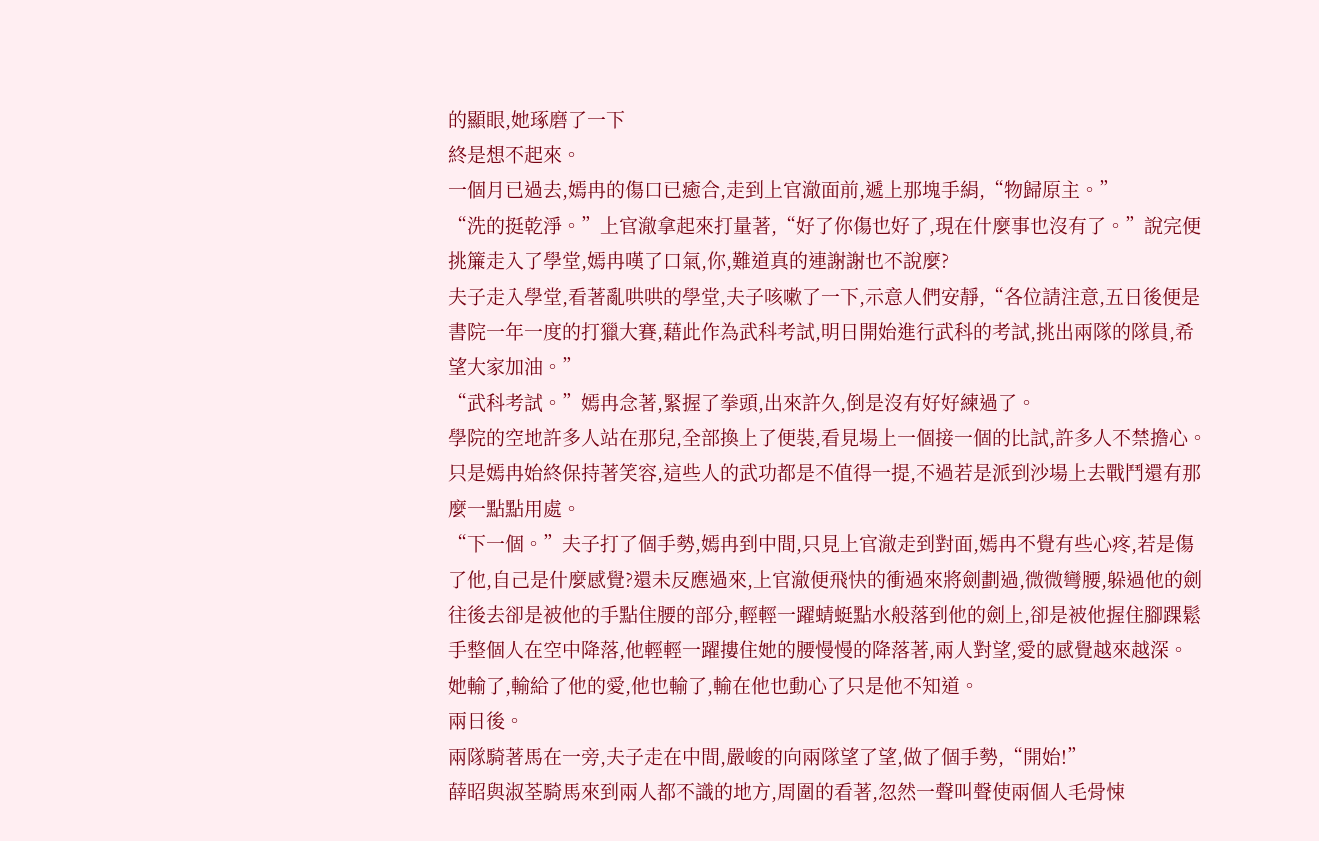的顯眼,她琢磨了一下
終是想不起來。
一個月已過去,嫣冉的傷口已癒合,走到上官澈面前,遞上那塊手絹,“物歸原主。”
“洗的挺乾淨。”上官澈拿起來打量著,“好了你傷也好了,現在什麼事也沒有了。”說完便挑簾走入了學堂,嫣冉嘆了口氣,你,難道真的連謝謝也不說麼?
夫子走入學堂,看著亂哄哄的學堂,夫子咳嗽了一下,示意人們安靜,“各位請注意,五日後便是書院一年一度的打獵大賽,藉此作為武科考試,明日開始進行武科的考試,挑出兩隊的隊員,希望大家加油。”
“武科考試。”嫣冉念著,緊握了拳頭,出來許久,倒是沒有好好練過了。
學院的空地許多人站在那兒,全部換上了便裝,看見場上一個接一個的比試,許多人不禁擔心。只是嫣冉始終保持著笑容,這些人的武功都是不值得一提,不過若是派到沙場上去戰鬥還有那麼一點點用處。
“下一個。”夫子打了個手勢,嫣冉到中間,只見上官澈走到對面,嫣冉不覺有些心疼,若是傷了他,自己是什麼感覺?還未反應過來,上官澈便飛快的衝過來將劍劃過,微微彎腰,躲過他的劍往後去卻是被他的手點住腰的部分,輕輕一躍蜻蜓點水般落到他的劍上,卻是被他握住腳踝鬆手整個人在空中降落,他輕輕一躍摟住她的腰慢慢的降落著,兩人對望,愛的感覺越來越深。
她輸了,輸給了他的愛,他也輸了,輸在他也動心了只是他不知道。
兩日後。
兩隊騎著馬在一旁,夫子走在中間,嚴峻的向兩隊望了望,做了個手勢,“開始!”
薛昭與淑荃騎馬來到兩人都不識的地方,周圍的看著,忽然一聲叫聲使兩個人毛骨悚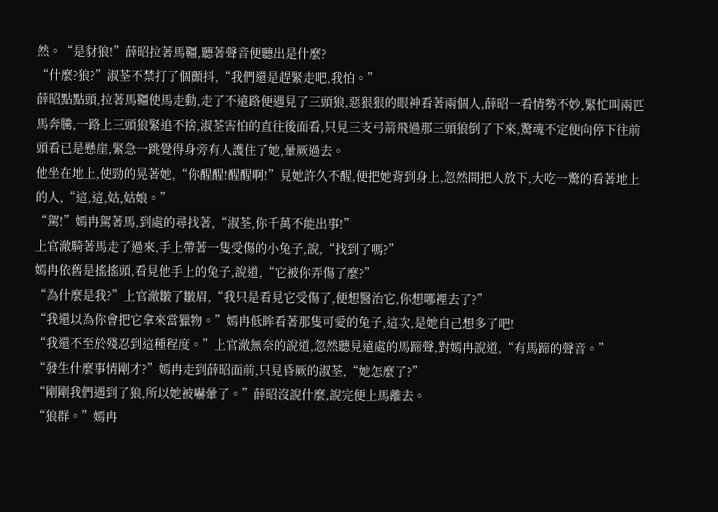然。“是豺狼!”薛昭拉著馬韁,聽著聲音便聽出是什麼?
“什麼?狼?”淑荃不禁打了個顫抖,“我們還是趕緊走吧,我怕。”
薛昭點點頭,拉著馬韁使馬走動,走了不遠路便遇見了三頭狼,惡狠狠的眼神看著兩個人,薛昭一看情勢不妙,緊忙叫兩匹馬奔騰,一路上三頭狼緊追不捨,淑荃害怕的直往後面看,只見三支弓箭飛過那三頭狼倒了下來,驚魂不定便向停下往前頭看已是懸崖,緊急一跳覺得身旁有人護住了她,暈厥過去。
他坐在地上,使勁的晃著她,“你醒醒!醒醒啊!”見她許久不醒,便把她背到身上,忽然間把人放下,大吃一驚的看著地上的人,“這,這,姑,姑娘。”
“駕!”嫣冉駕著馬,到處的尋找著,“淑荃,你千萬不能出事!”
上官澈騎著馬走了過來,手上帶著一隻受傷的小兔子,說,“找到了嗎?”
嫣冉依舊是搖搖頭,看見他手上的兔子,說道,“它被你弄傷了麼?”
“為什麼是我?”上官澈皺了皺眉,“我只是看見它受傷了,便想醫治它,你想哪裡去了?”
“我還以為你會把它拿來當獵物。”嫣冉低眸看著那隻可愛的兔子,這次,是她自己想多了吧!
“我還不至於殘忍到這種程度。”上官澈無奈的說道,忽然聽見遠處的馬蹄聲,對嫣冉說道,“有馬蹄的聲音。”
“發生什麼事情剛才?”嫣冉走到薛昭面前,只見昏厥的淑荃,“她怎麼了?”
“剛剛我們遇到了狼,所以她被嚇暈了。”薛昭沒說什麼,說完便上馬離去。
“狼群。”嫣冉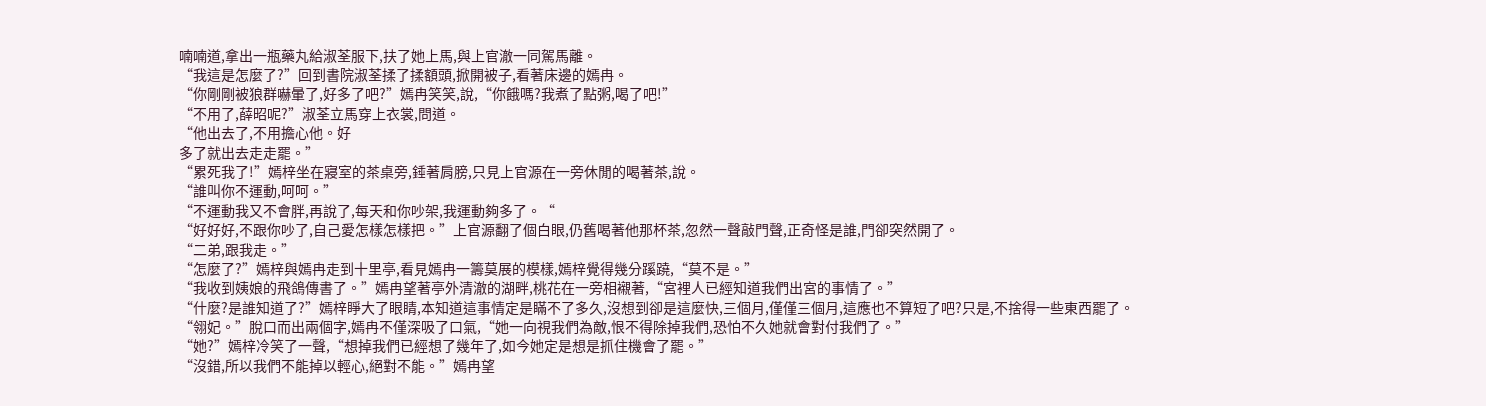喃喃道,拿出一瓶藥丸給淑荃服下,扶了她上馬,與上官澈一同駕馬離。
“我這是怎麼了?”回到書院淑荃揉了揉額頭,掀開被子,看著床邊的嫣冉。
“你剛剛被狼群嚇暈了,好多了吧?”嫣冉笑笑,說,“你餓嗎?我煮了點粥,喝了吧!”
“不用了,薛昭呢?”淑荃立馬穿上衣裳,問道。
“他出去了,不用擔心他。好
多了就出去走走罷。”
“累死我了!”嫣梓坐在寢室的茶桌旁,錘著肩膀,只見上官源在一旁休閒的喝著茶,說。
“誰叫你不運動,呵呵。”
“不運動我又不會胖,再說了,每天和你吵架,我運動夠多了。“
“好好好,不跟你吵了,自己愛怎樣怎樣把。”上官源翻了個白眼,仍舊喝著他那杯茶,忽然一聲敲門聲,正奇怪是誰,門卻突然開了。
“二弟,跟我走。”
“怎麼了?”嫣梓與嫣冉走到十里亭,看見嫣冉一籌莫展的模樣,嫣梓覺得幾分蹊蹺,“莫不是。”
“我收到姨娘的飛鴿傳書了。”嫣冉望著亭外清澈的湖畔,桃花在一旁相襯著,“宮裡人已經知道我們出宮的事情了。”
“什麼?是誰知道了?”嫣梓睜大了眼睛,本知道這事情定是瞞不了多久,沒想到卻是這麼快,三個月,僅僅三個月,這應也不算短了吧?只是,不捨得一些東西罷了。
“翎妃。”脫口而出兩個字,嫣冉不僅深吸了口氣,“她一向視我們為敵,恨不得除掉我們,恐怕不久她就會對付我們了。”
“她?”嫣梓冷笑了一聲,“想掉我們已經想了幾年了,如今她定是想是抓住機會了罷。”
“沒錯,所以我們不能掉以輕心,絕對不能。”嫣冉望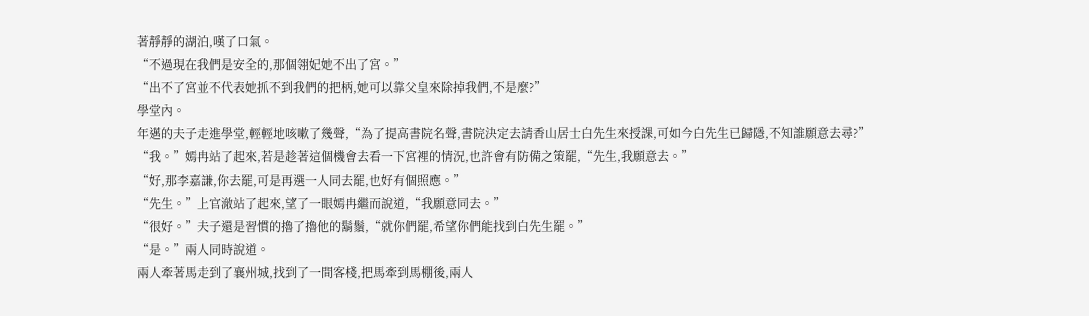著靜靜的湖泊,嘆了口氣。
“不過現在我們是安全的,那個翎妃她不出了宮。”
“出不了宮並不代表她抓不到我們的把柄,她可以靠父皇來除掉我們,不是麼?”
學堂內。
年邁的夫子走進學堂,輕輕地咳嗽了幾聲,“為了提高書院名聲,書院決定去請香山居士白先生來授課,可如今白先生已歸隱,不知誰願意去尋?”
“我。”嫣冉站了起來,若是趁著這個機會去看一下宮裡的情況,也許會有防備之策罷,“先生,我願意去。”
“好,那李嘉謙,你去罷,可是再選一人同去罷,也好有個照應。”
“先生。”上官澈站了起來,望了一眼嫣冉繼而說道,“我願意同去。”
“很好。”夫子還是習慣的擼了擼他的鬍鬚,“就你們罷,希望你們能找到白先生罷。”
“是。”兩人同時說道。
兩人牽著馬走到了襄州城,找到了一間客棧,把馬牽到馬棚後,兩人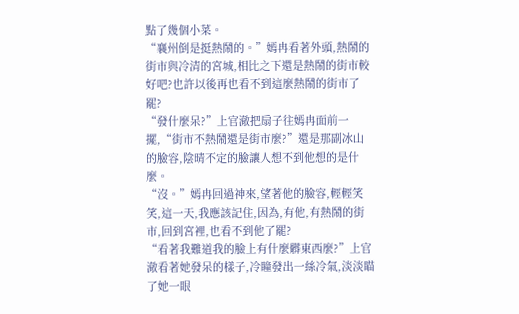點了幾個小菜。
“襄州倒是挺熱鬧的。”嫣冉看著外頭,熱鬧的街市與冷清的宮城,相比之下還是熱鬧的街市較好吧?也許以後再也看不到這麼熱鬧的街市了罷?
“發什麼呆?”上官澈把扇子往嫣冉面前一擺,“街市不熱鬧還是街市麼?”還是那副冰山的臉容,陰晴不定的臉讓人想不到他想的是什麼。
“沒。”嫣冉回過神來,望著他的臉容,輕輕笑笑,這一天,我應該記住,因為,有他,有熱鬧的街市,回到宮裡,也看不到他了罷?
“看著我難道我的臉上有什麼髒東西麼?”上官澈看著她發呆的樣子,冷瞳發出一絲冷氣,淡淡瞄了她一眼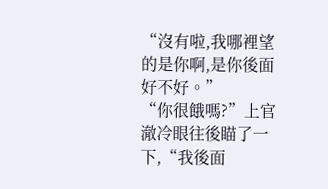“沒有啦,我哪裡望的是你啊,是你後面好不好。”
“你很餓嗎?”上官澈冷眼往後瞄了一下,“我後面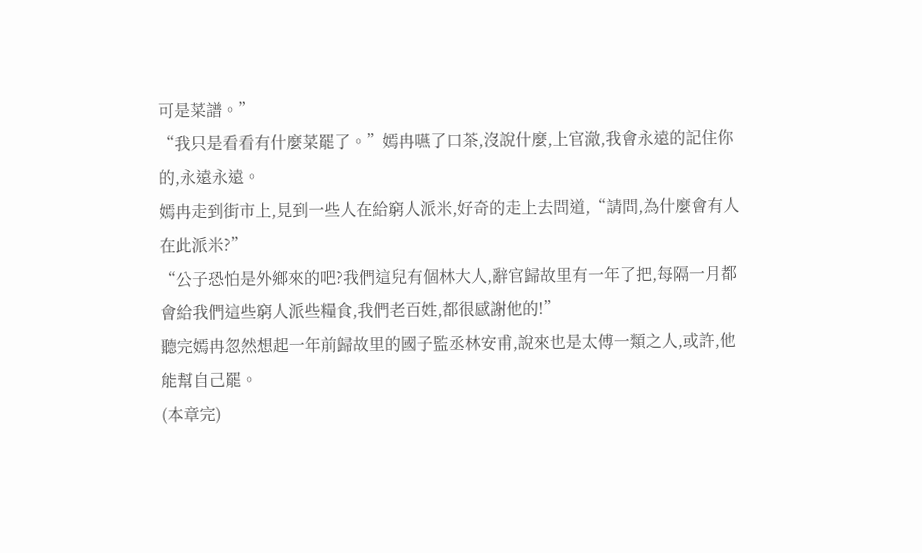可是菜譜。”
“我只是看看有什麼菜罷了。”嫣冉嚥了口茶,沒說什麼,上官澈,我會永遠的記住你的,永遠永遠。
嫣冉走到街市上,見到一些人在給窮人派米,好奇的走上去問道,“請問,為什麼會有人在此派米?”
“公子恐怕是外鄉來的吧?我們這兒有個林大人,辭官歸故里有一年了把,每隔一月都會給我們這些窮人派些糧食,我們老百姓,都很感謝他的!”
聽完嫣冉忽然想起一年前歸故里的國子監丞林安甫,說來也是太傅一類之人,或許,他能幫自己罷。
(本章完)